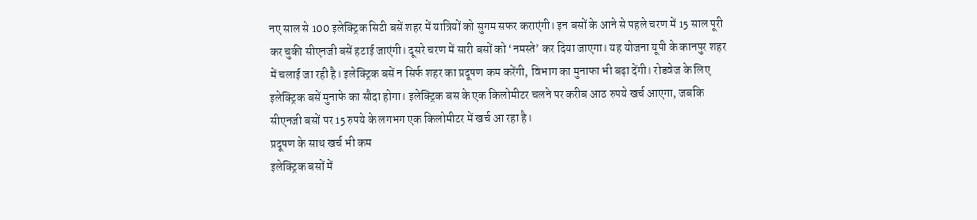नए साल से 100 इलेक्ट्रिक सिटी बसें शहर में यात्रियों को सुगम सफर कराएंगी। इन बसों के आने से पहले चरण में 15 साल पूरी कर चुकी सीएनजी बसें हटाई जाएंगी। दूसरे चरण में सारी बसों को ‘नमस्ते’ कर दिया जाएगा। यह योजना यूपी के कानपुर शहर में चलाई जा रही है। इलेक्ट्रिक बसें न सिर्फ शहर का प्रदूषण कम करेंगी, विभाग का मुनाफा भी बढ़ा देंगी। रोडवेज के लिए इलेक्ट्रिक बसें मुनाफे का सौदा होगा। इलेक्ट्रिक बस के एक किलोमीटर चलने पर करीब आठ रुपये खर्च आएगा, जबकि सीएनजी बसों पर 15 रुपये के लगभग एक किलोमीटर में खर्च आ रहा है।
प्रदूषण के साथ खर्च भी कम
इलेक्ट्रिक बसों में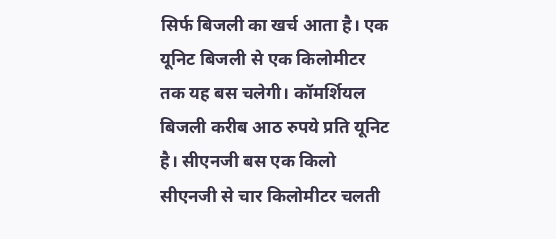सिर्फ बिजली का खर्च आता है। एक यूनिट बिजली से एक किलोमीटर तक यह बस चलेगी। कॉमर्शियल बिजली करीब आठ रुपये प्रति यूनिट है। सीएनजी बस एक किलो सीएनजी से चार किलोमीटर चलती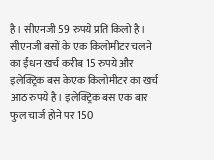है। सीएनजी 59 रुपये प्रति किलो है। सीएनजी बसों के एक किलोमीटर चलने का ईंधन खर्च करीब 15 रुपये और इलेक्ट्रिक बस केएक किलोमीटर का खर्च आठ रुपये है। इलेक्ट्रिक बस एक बार फुल चार्ज होने पर 150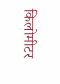किलोमीटर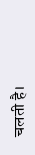चलती है।